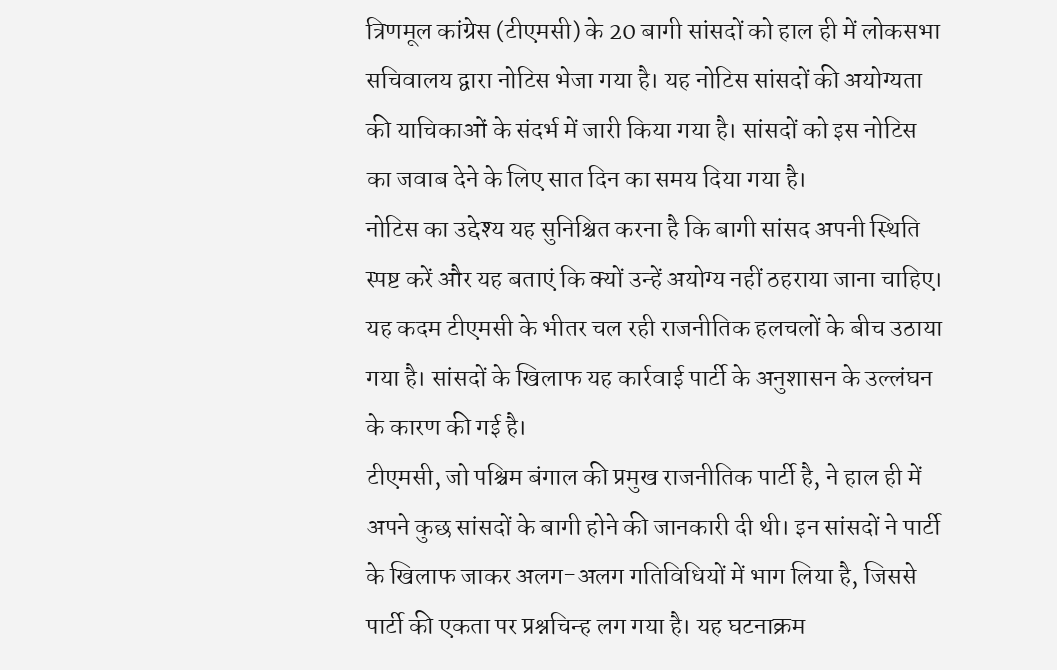त्रिणमूल कांग्रेस (टीएमसी) के 20 बागी सांसदों को हाल ही में लोकसभा सचिवालय द्वारा नोटिस भेजा गया है। यह नोटिस सांसदों की अयोग्यता की याचिकाओं के संदर्भ में जारी किया गया है। सांसदों को इस नोटिस का जवाब देने के लिए सात दिन का समय दिया गया है।
नोटिस का उद्देश्य यह सुनिश्चित करना है कि बागी सांसद अपनी स्थिति स्पष्ट करें और यह बताएं कि क्यों उन्हें अयोग्य नहीं ठहराया जाना चाहिए। यह कदम टीएमसी के भीतर चल रही राजनीतिक हलचलों के बीच उठाया गया है। सांसदों के खिलाफ यह कार्रवाई पार्टी के अनुशासन के उल्लंघन के कारण की गई है।
टीएमसी, जो पश्चिम बंगाल की प्रमुख राजनीतिक पार्टी है, ने हाल ही में अपने कुछ सांसदों के बागी होने की जानकारी दी थी। इन सांसदों ने पार्टी के खिलाफ जाकर अलग-अलग गतिविधियों में भाग लिया है, जिससे पार्टी की एकता पर प्रश्नचिन्ह लग गया है। यह घटनाक्रम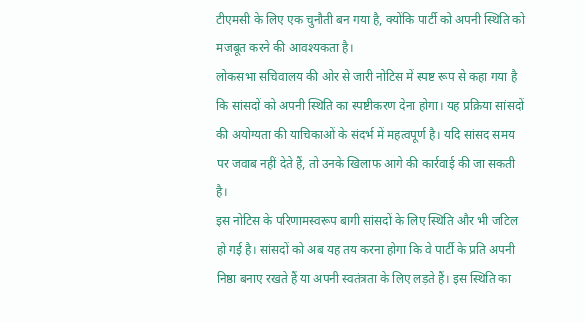टीएमसी के लिए एक चुनौती बन गया है, क्योंकि पार्टी को अपनी स्थिति को मजबूत करने की आवश्यकता है।
लोकसभा सचिवालय की ओर से जारी नोटिस में स्पष्ट रूप से कहा गया है कि सांसदों को अपनी स्थिति का स्पष्टीकरण देना होगा। यह प्रक्रिया सांसदों की अयोग्यता की याचिकाओं के संदर्भ में महत्वपूर्ण है। यदि सांसद समय पर जवाब नहीं देते हैं, तो उनके खिलाफ आगे की कार्रवाई की जा सकती है।
इस नोटिस के परिणामस्वरूप बागी सांसदों के लिए स्थिति और भी जटिल हो गई है। सांसदों को अब यह तय करना होगा कि वे पार्टी के प्रति अपनी निष्ठा बनाए रखते हैं या अपनी स्वतंत्रता के लिए लड़ते हैं। इस स्थिति का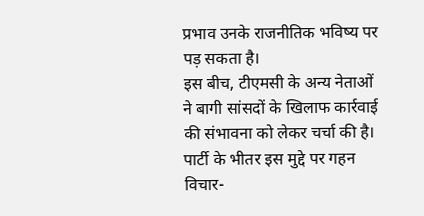प्रभाव उनके राजनीतिक भविष्य पर पड़ सकता है।
इस बीच, टीएमसी के अन्य नेताओं ने बागी सांसदों के खिलाफ कार्रवाई की संभावना को लेकर चर्चा की है। पार्टी के भीतर इस मुद्दे पर गहन विचार-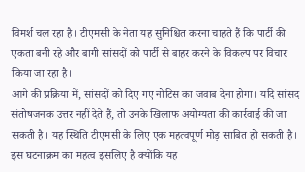विमर्श चल रहा है। टीएमसी के नेता यह सुनिश्चित करना चाहते हैं कि पार्टी की एकता बनी रहे और बागी सांसदों को पार्टी से बाहर करने के विकल्प पर विचार किया जा रहा है।
आगे की प्रक्रिया में, सांसदों को दिए गए नोटिस का जवाब देना होगा। यदि सांसद संतोषजनक उत्तर नहीं देते हैं, तो उनके खिलाफ अयोग्यता की कार्रवाई की जा सकती है। यह स्थिति टीएमसी के लिए एक महत्वपूर्ण मोड़ साबित हो सकती है।
इस घटनाक्रम का महत्व इसलिए है क्योंकि यह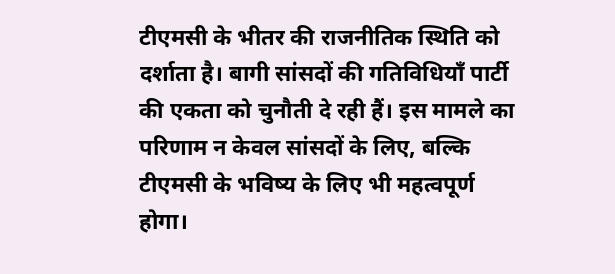टीएमसी के भीतर की राजनीतिक स्थिति को दर्शाता है। बागी सांसदों की गतिविधियाँ पार्टी की एकता को चुनौती दे रही हैं। इस मामले का परिणाम न केवल सांसदों के लिए, बल्कि टीएमसी के भविष्य के लिए भी महत्वपूर्ण होगा।